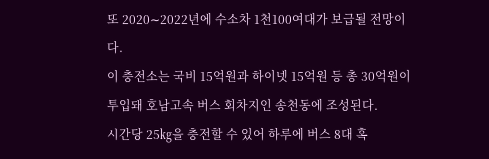또 2020∼2022년에 수소차 1천100여대가 보급될 전망이다.
이 충전소는 국비 15억원과 하이넷 15억원 등 총 30억원이 투입돼 호남고속 버스 회차지인 송천동에 조성된다.
시간당 25㎏을 충전할 수 있어 하루에 버스 8대 혹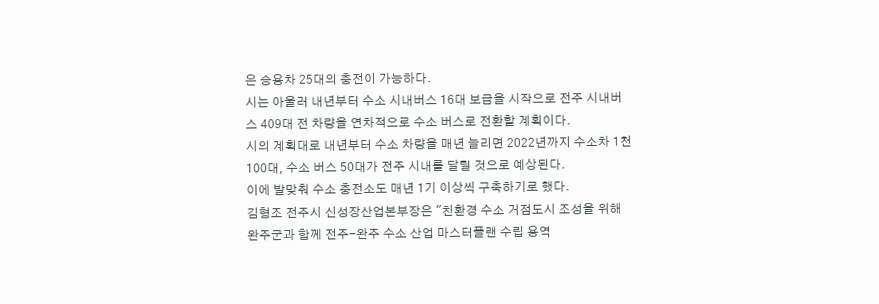은 승용차 25대의 충전이 가능하다.
시는 아울러 내년부터 수소 시내버스 16대 보급을 시작으로 전주 시내버스 409대 전 차량을 연차적으로 수소 버스로 전환할 계획이다.
시의 계획대로 내년부터 수소 차량을 매년 늘리면 2022년까지 수소차 1천100대, 수소 버스 50대가 전주 시내를 달릴 것으로 예상된다.
이에 발맞춰 수소 충전소도 매년 1기 이상씩 구축하기로 했다.
김형조 전주시 신성장산업본부장은 "친환경 수소 거점도시 조성을 위해 완주군과 함께 전주-완주 수소 산업 마스터플랜 수립 용역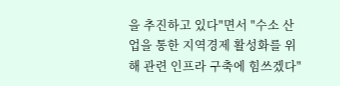을 추진하고 있다"면서 "수소 산업을 통한 지역경제 활성화를 위해 관련 인프라 구축에 힘쓰겠다"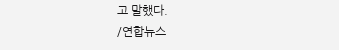고 말했다.
/연합뉴스